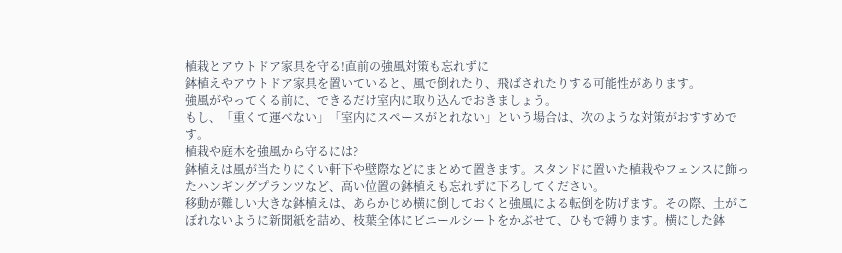植栽とアウトドア家具を守る!直前の強風対策も忘れずに
鉢植えやアウトドア家具を置いていると、風で倒れたり、飛ばされたりする可能性があります。
強風がやってくる前に、できるだけ室内に取り込んでおきましょう。
もし、「重くて運べない」「室内にスペースがとれない」という場合は、次のような対策がおすすめです。
植栽や庭木を強風から守るには?
鉢植えは風が当たりにくい軒下や壁際などにまとめて置きます。スタンドに置いた植栽やフェンスに飾ったハンギングプランツなど、高い位置の鉢植えも忘れずに下ろしてください。
移動が難しい大きな鉢植えは、あらかじめ横に倒しておくと強風による転倒を防げます。その際、土がこぼれないように新聞紙を詰め、枝葉全体にビニールシートをかぶせて、ひもで縛ります。横にした鉢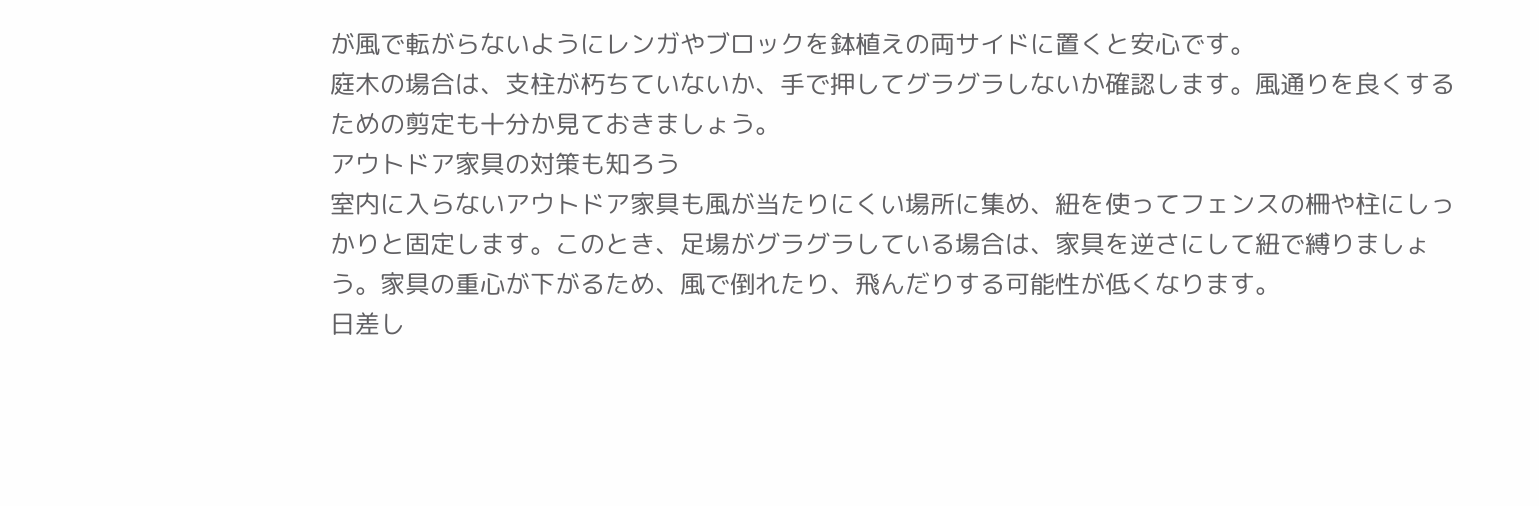が風で転がらないようにレンガやブロックを鉢植えの両サイドに置くと安心です。
庭木の場合は、支柱が朽ちていないか、手で押してグラグラしないか確認します。風通りを良くするための剪定も十分か見ておきましょう。
アウトドア家具の対策も知ろう
室内に入らないアウトドア家具も風が当たりにくい場所に集め、紐を使ってフェンスの柵や柱にしっかりと固定します。このとき、足場がグラグラしている場合は、家具を逆さにして紐で縛りましょう。家具の重心が下がるため、風で倒れたり、飛んだりする可能性が低くなります。
日差し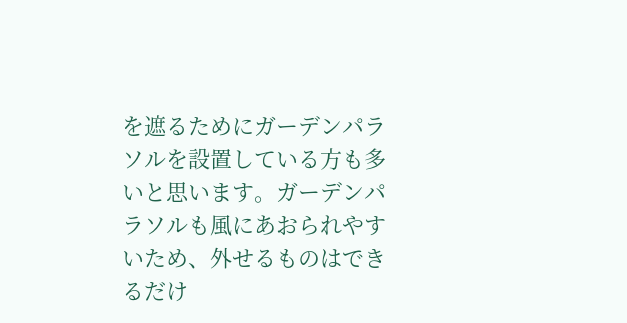を遮るためにガーデンパラソルを設置している方も多いと思います。ガーデンパラソルも風にあおられやすいため、外せるものはできるだけ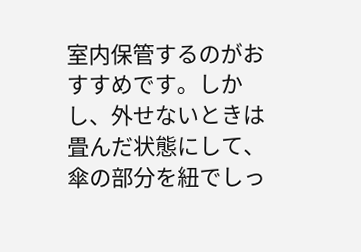室内保管するのがおすすめです。しかし、外せないときは畳んだ状態にして、傘の部分を紐でしっ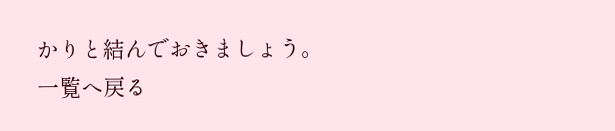かりと結んでおきましょう。
一覧へ戻る